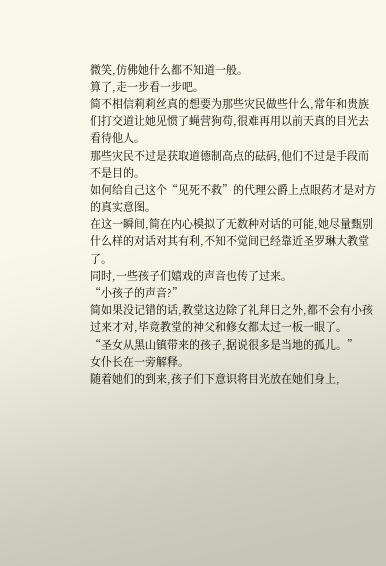微笑,仿佛她什么都不知道一般。
算了,走一步看一步吧。
简不相信莉莉丝真的想要为那些灾民做些什么,常年和贵族们打交道让她见惯了蝇营狗苟,很难再用以前天真的目光去看待他人。
那些灾民不过是获取道德制高点的砝码,他们不过是手段而不是目的。
如何给自己这个“见死不救”的代理公爵上点眼药才是对方的真实意图。
在这一瞬间,简在内心模拟了无数种对话的可能,她尽量甄别什么样的对话对其有利,不知不觉间已经靠近圣罗琳大教堂了。
同时,一些孩子们嬉戏的声音也传了过来。
“小孩子的声音?”
简如果没记错的话,教堂这边除了礼拜日之外,都不会有小孩过来才对,毕竟教堂的神父和修女都太过一板一眼了。
“圣女从黑山镇带来的孩子,据说很多是当地的孤儿。”
女仆长在一旁解释。
随着她们的到来,孩子们下意识将目光放在她们身上,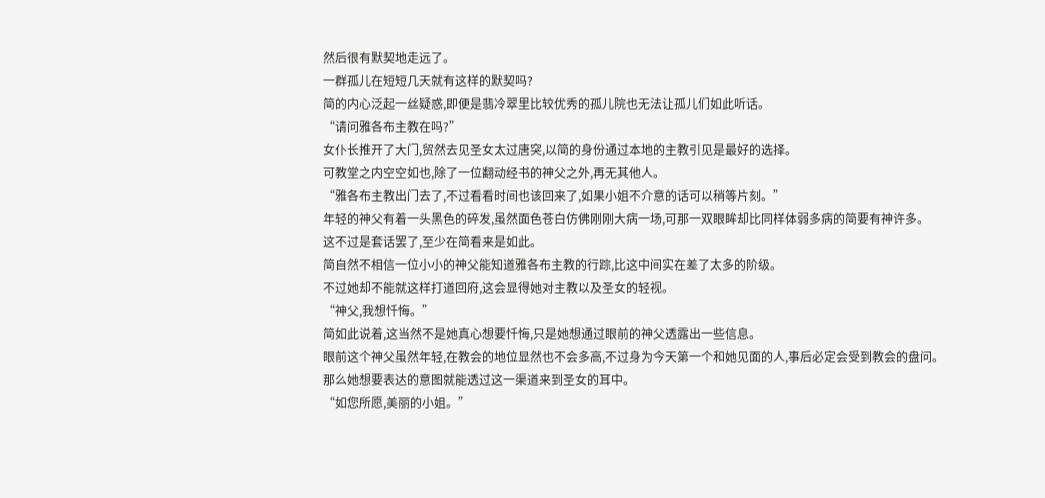然后很有默契地走远了。
一群孤儿在短短几天就有这样的默契吗?
简的内心泛起一丝疑惑,即便是翡冷翠里比较优秀的孤儿院也无法让孤儿们如此听话。
“请问雅各布主教在吗?”
女仆长推开了大门,贸然去见圣女太过唐突,以简的身份通过本地的主教引见是最好的选择。
可教堂之内空空如也,除了一位翻动经书的神父之外,再无其他人。
“雅各布主教出门去了,不过看看时间也该回来了,如果小姐不介意的话可以稍等片刻。”
年轻的神父有着一头黑色的碎发,虽然面色苍白仿佛刚刚大病一场,可那一双眼眸却比同样体弱多病的简要有神许多。
这不过是套话罢了,至少在简看来是如此。
简自然不相信一位小小的神父能知道雅各布主教的行踪,比这中间实在差了太多的阶级。
不过她却不能就这样打道回府,这会显得她对主教以及圣女的轻视。
“神父,我想忏悔。”
简如此说着,这当然不是她真心想要忏悔,只是她想通过眼前的神父透露出一些信息。
眼前这个神父虽然年轻,在教会的地位显然也不会多高,不过身为今天第一个和她见面的人,事后必定会受到教会的盘问。
那么她想要表达的意图就能透过这一渠道来到圣女的耳中。
“如您所愿,美丽的小姐。”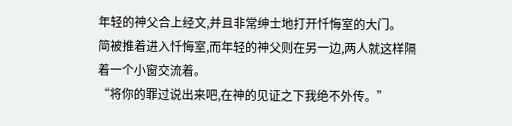年轻的神父合上经文,并且非常绅士地打开忏悔室的大门。
简被推着进入忏悔室,而年轻的神父则在另一边,两人就这样隔着一个小窗交流着。
“将你的罪过说出来吧,在神的见证之下我绝不外传。”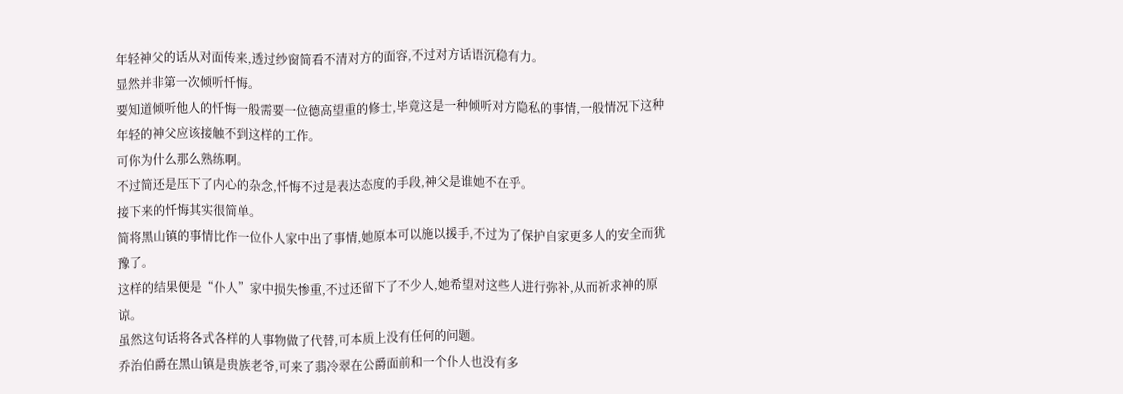年轻神父的话从对面传来,透过纱窗简看不清对方的面容,不过对方话语沉稳有力。
显然并非第一次倾听忏悔。
要知道倾听他人的忏悔一般需要一位德高望重的修士,毕竟这是一种倾听对方隐私的事情,一般情况下这种年轻的神父应该接触不到这样的工作。
可你为什么那么熟练啊。
不过简还是压下了内心的杂念,忏悔不过是表达态度的手段,神父是谁她不在乎。
接下来的忏悔其实很简单。
简将黑山镇的事情比作一位仆人家中出了事情,她原本可以施以援手,不过为了保护自家更多人的安全而犹豫了。
这样的结果便是“仆人”家中损失惨重,不过还留下了不少人,她希望对这些人进行弥补,从而祈求神的原谅。
虽然这句话将各式各样的人事物做了代替,可本质上没有任何的问题。
乔治伯爵在黑山镇是贵族老爷,可来了翡冷翠在公爵面前和一个仆人也没有多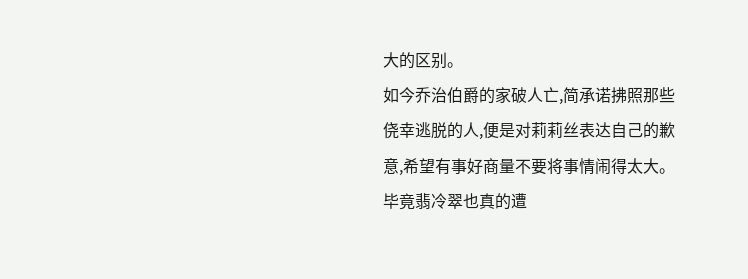大的区别。
如今乔治伯爵的家破人亡,简承诺拂照那些侥幸逃脱的人,便是对莉莉丝表达自己的歉意,希望有事好商量不要将事情闹得太大。
毕竟翡冷翠也真的遭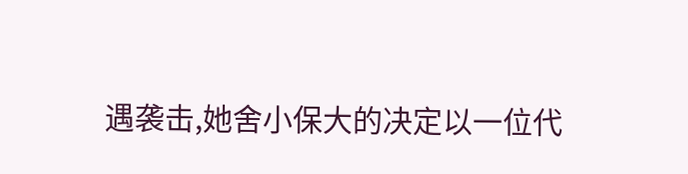遇袭击,她舍小保大的决定以一位代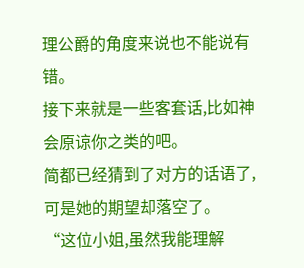理公爵的角度来说也不能说有错。
接下来就是一些客套话,比如神会原谅你之类的吧。
简都已经猜到了对方的话语了,可是她的期望却落空了。
“这位小姐,虽然我能理解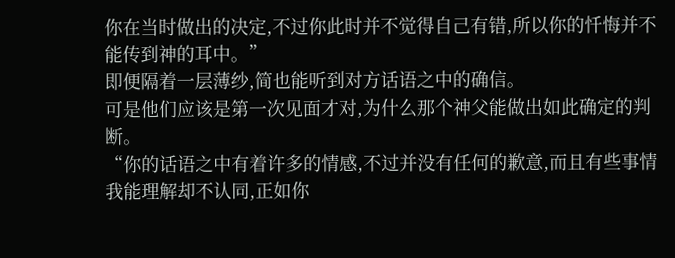你在当时做出的决定,不过你此时并不觉得自己有错,所以你的忏悔并不能传到神的耳中。”
即便隔着一层薄纱,简也能听到对方话语之中的确信。
可是他们应该是第一次见面才对,为什么那个神父能做出如此确定的判断。
“你的话语之中有着许多的情感,不过并没有任何的歉意,而且有些事情我能理解却不认同,正如你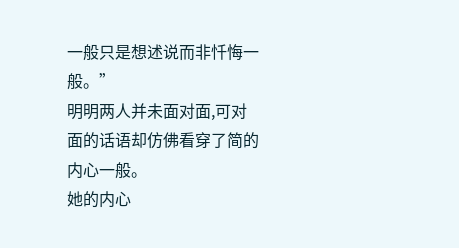一般只是想述说而非忏悔一般。”
明明两人并未面对面,可对面的话语却仿佛看穿了简的内心一般。
她的内心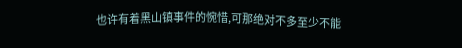也许有着黑山镇事件的惋惜,可那绝对不多至少不能